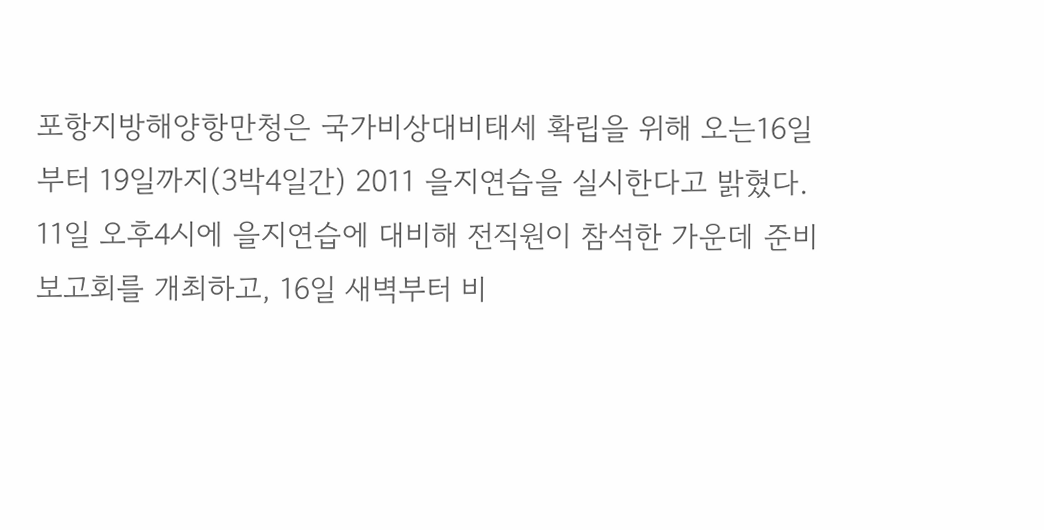포항지방해양항만청은 국가비상대비태세 확립을 위해 오는16일부터 19일까지(3박4일간) 2011 을지연습을 실시한다고 밝혔다.
11일 오후4시에 을지연습에 대비해 전직원이 참석한 가운데 준비보고회를 개최하고, 16일 새벽부터 비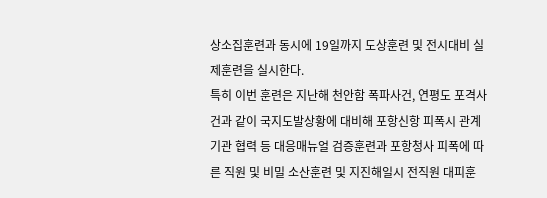상소집훈련과 동시에 19일까지 도상훈련 및 전시대비 실제훈련을 실시한다.
특히 이번 훈련은 지난해 천안함 폭파사건, 연평도 포격사건과 같이 국지도발상황에 대비해 포항신항 피폭시 관계기관 협력 등 대응매뉴얼 검증훈련과 포항청사 피폭에 따른 직원 및 비밀 소산훈련 및 지진해일시 전직원 대피훈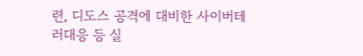련, 디도스 공격에 대비한 사이버테러대응 등 실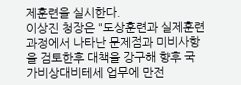제훈련을 실시한다.
이상진 청장은 "도상훈련과 실제훈련 과정에서 나타난 문제점과 미비사항을 검토한후 대책을 강구해 향후 국가비상대비테세 업무에 만전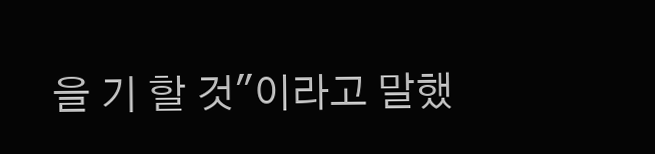을 기 할 것"이라고 말했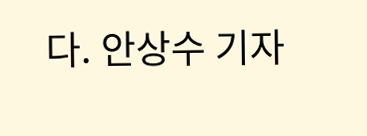다. 안상수 기자